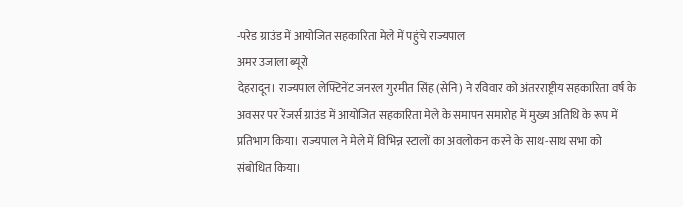-परेड ग्राउंड में आयोजित सहकारिता मेले में पहुंचे राज्यपाल
अमर उजाला ब्यूरो
देहरादून। राज्यपाल लेफ्टिनेंट जनरल गुरमीत सिंह (सेनि) ने रविवार को अंतरराष्ट्रीय सहकारिता वर्ष के अवसर पर रेंजर्स ग्राउंड में आयोजित सहकारिता मेले के समापन समारोह में मुख्य अतिथि के रूप में प्रतिभाग किया। राज्यपाल ने मेले में विभिन्न स्टालों का अवलोकन करने के साथ-साथ सभा को संबोधित किया।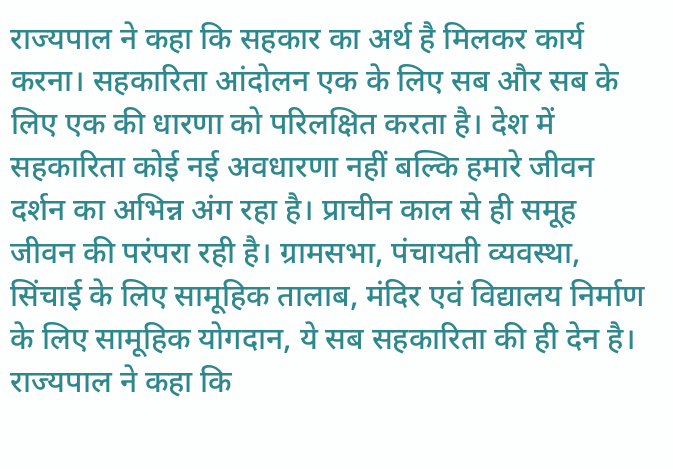राज्यपाल ने कहा कि सहकार का अर्थ है मिलकर कार्य करना। सहकारिता आंदोलन एक के लिए सब और सब के लिए एक की धारणा को परिलक्षित करता है। देश में सहकारिता कोई नई अवधारणा नहीं बल्कि हमारे जीवन दर्शन का अभिन्न अंग रहा है। प्राचीन काल से ही समूह जीवन की परंपरा रही है। ग्रामसभा, पंचायती व्यवस्था, सिंचाई के लिए सामूहिक तालाब, मंदिर एवं विद्यालय निर्माण के लिए सामूहिक योगदान, ये सब सहकारिता की ही देन है।
राज्यपाल ने कहा कि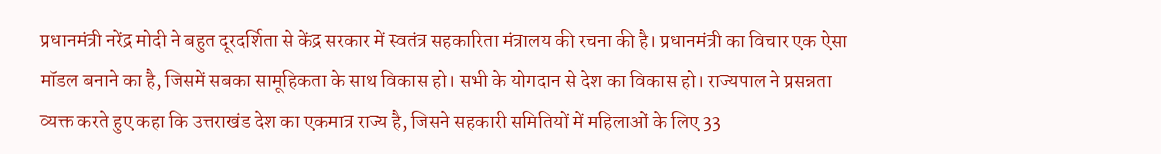प्रधानमंत्री नरेंद्र मोदी ने बहुत दूरदर्शिता से केंद्र सरकार में स्वतंत्र सहकारिता मंत्रालय की रचना की है। प्रधानमंत्री का विचार एक ऐसा मॉडल बनाने का है, जिसमें सबका सामूहिकता के साथ विकास हो। सभी के योगदान से देश का विकास हो। राज्यपाल ने प्रसन्नता व्यक्त करते हुए कहा कि उत्तराखंड देश का एकमात्र राज्य है, जिसने सहकारी समितियों में महिलाओं के लिए 33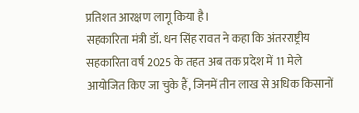प्रतिशत आरक्षण लागू किया है।
सहकारिता मंत्री डॉ. धन सिंह रावत ने कहा कि अंतरराष्ट्रीय सहकारिता वर्ष 2025 के तहत अब तक प्रदेश में 11 मेले आयोजित किए जा चुके हैं, जिनमें तीन लाख से अधिक किसानों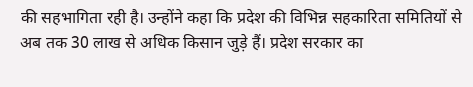की सहभागिता रही है। उन्होंने कहा कि प्रदेश की विभिन्न सहकारिता समितियों से अब तक 30 लाख से अधिक किसान जुड़े हैं। प्रदेश सरकार का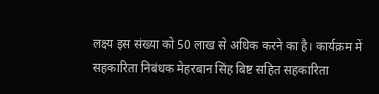लक्ष्य इस संख्या को 50 लाख से अधिक करने का है। कार्यक्रम में सहकारिता निबंधक मेहरबान सिंह बिष्ट सहित सहकारिता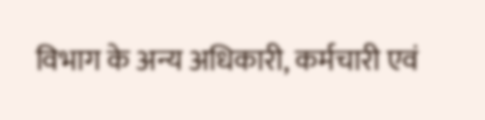विभाग के अन्य अधिकारी, कर्मचारी एवं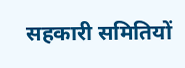सहकारी समितियों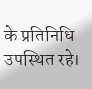के प्रतिनिधि उपस्थित रहे।